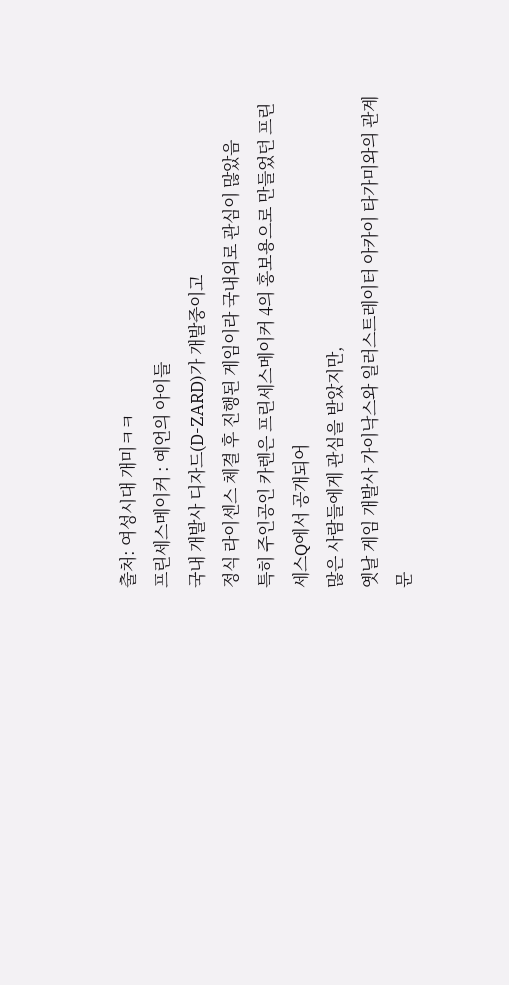출처: 여성시대 개미ㅋㅋ
프린세스메이커 : 예언의 아이들
국내 개발사 디자드(D-ZARD)가 개발중이고
정식 라이센스 체결 후 진행된 게임이라 국내외로 관심이 많았음
특히 주인공인 카렌은 프린세스메이커 4의 홍보용으로 만들었던 프린세스Q에서 공개되어
많은 사람들에게 관심을 받았지만,
옛날 게임 개발사 가이낙스와 일러스트레이터 아카이 타가미와의 관계문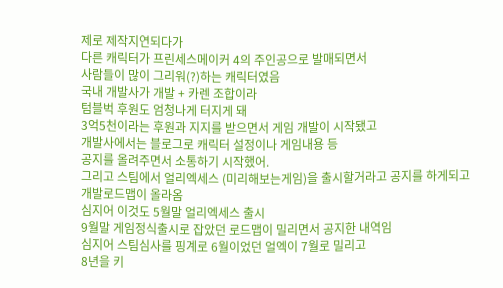제로 제작지연되다가
다른 캐릭터가 프린세스메이커 4의 주인공으로 발매되면서
사람들이 많이 그리워(?)하는 캐릭터였음
국내 개발사가 개발 + 카렌 조합이라
텀블벅 후원도 엄청나게 터지게 돼
3억5천이라는 후원과 지지를 받으면서 게임 개발이 시작됐고
개발사에서는 블로그로 캐릭터 설정이나 게임내용 등
공지를 올려주면서 소통하기 시작했어.
그리고 스팀에서 얼리엑세스 (미리해보는게임)을 출시할거라고 공지를 하게되고
개발로드맵이 올라옴
심지어 이것도 5월말 얼리엑세스 출시
9월말 게임정식출시로 잡았던 로드맵이 밀리면서 공지한 내역임
심지어 스팀심사를 핑계로 6월이었던 얼엑이 7월로 밀리고
8년을 키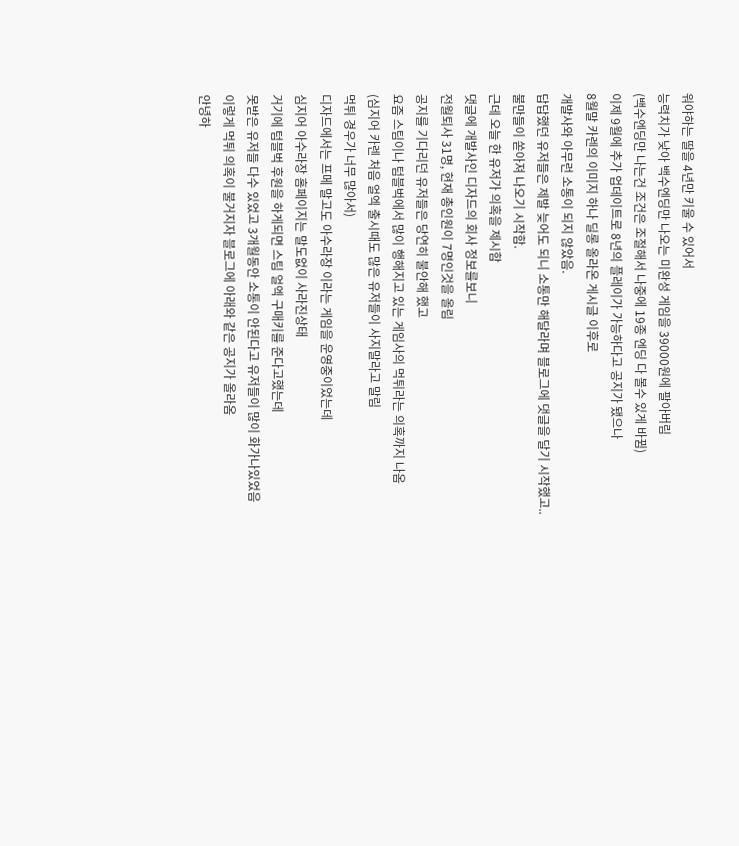워야하는 딸을 4년만 키울 수 있어서
능력치가 낮아 백수엔딩만 나오는 미완성 게임을 39000원에 팔아버림
(백수엔딩만 나는건 조건은 조절해서 나중에 19종 엔딩 다 볼수 있게 바뀜)
이제 9월에 추가 업데이트로 8년의 플레이가 가능하다고 공지가 됐으나
8월말 카렌의 이미지 하나 딜롱 올라온 게시글 이후로
개발사와 아무런 소통이 되지 않았음.
답답했던 유저들은 제발 늦어도 되니 소통만 해달라며 블로그에 댓글을 달기 시작했고..
불만들이 쏟아져 나오기 시작함.
근데 오늘 한 유저가 의혹을 제시함
댓글에 개발사인 디자드의 회사 정보를보니
전월퇴사 31명, 현재 총인원이 7명인것을 올림
공지를 기다리던 유저들은 당연히 불안해 했고
요즘 스팀이나 텀블벅에서 많이 행해지고 있는 게임사의 먹튀라는 의혹까지 나옴
(심지어 카렌 처음 얼엑 출시때도 많은 유저들이 사지말라고 말림
먹튀 경우가 너무 많아서)
디자드에서는 프메 말고도 아수라장 이라는 게임을 운영중이었는데
심지어 아수라장 홈페이지는 말도없이 사라진상태
거기에 텀블벅 후원을 하게되면 스팀 얼엑 구매키를 준다고했는데
못받은 유저들 다수 있었고 3개월동안 소통이 안된다고 유저들이 많이 화가나있었음
이렇게 먹튀 의혹이 불거지자 블로그에 아래와 같은 공지가 올라옴
안녕하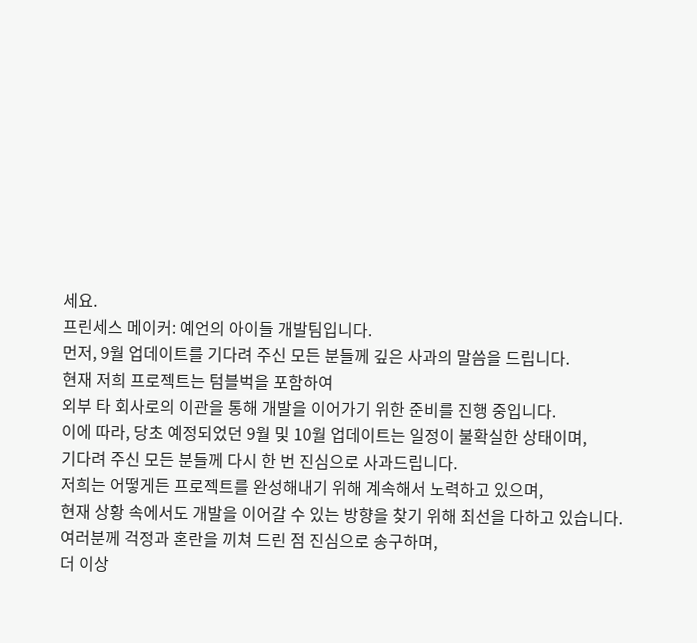세요.
프린세스 메이커: 예언의 아이들 개발팀입니다.
먼저, 9월 업데이트를 기다려 주신 모든 분들께 깊은 사과의 말씀을 드립니다.
현재 저희 프로젝트는 텀블벅을 포함하여
외부 타 회사로의 이관을 통해 개발을 이어가기 위한 준비를 진행 중입니다.
이에 따라, 당초 예정되었던 9월 및 10월 업데이트는 일정이 불확실한 상태이며,
기다려 주신 모든 분들께 다시 한 번 진심으로 사과드립니다.
저희는 어떻게든 프로젝트를 완성해내기 위해 계속해서 노력하고 있으며,
현재 상황 속에서도 개발을 이어갈 수 있는 방향을 찾기 위해 최선을 다하고 있습니다.
여러분께 걱정과 혼란을 끼쳐 드린 점 진심으로 송구하며,
더 이상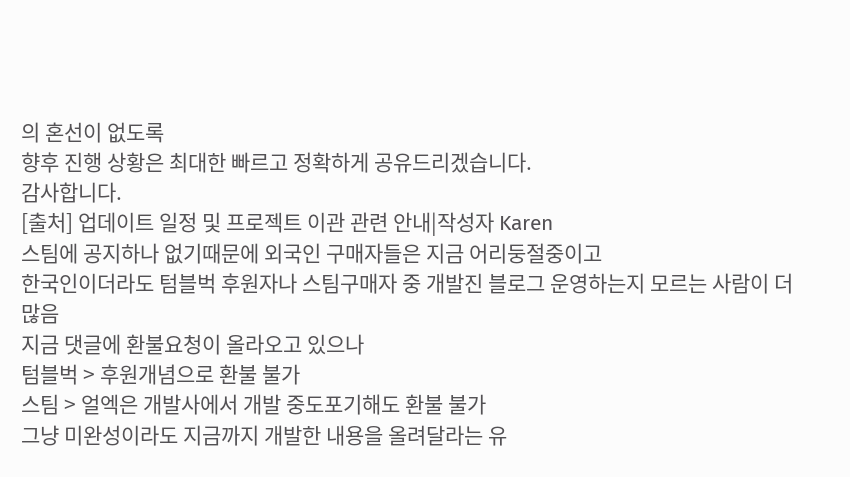의 혼선이 없도록
향후 진행 상황은 최대한 빠르고 정확하게 공유드리겠습니다.
감사합니다.
[출처] 업데이트 일정 및 프로젝트 이관 관련 안내|작성자 Karen
스팀에 공지하나 없기때문에 외국인 구매자들은 지금 어리둥절중이고
한국인이더라도 텀블벅 후원자나 스팀구매자 중 개발진 블로그 운영하는지 모르는 사람이 더 많음
지금 댓글에 환불요청이 올라오고 있으나
텀블벅 > 후원개념으로 환불 불가
스팀 > 얼엑은 개발사에서 개발 중도포기해도 환불 불가
그냥 미완성이라도 지금까지 개발한 내용을 올려달라는 유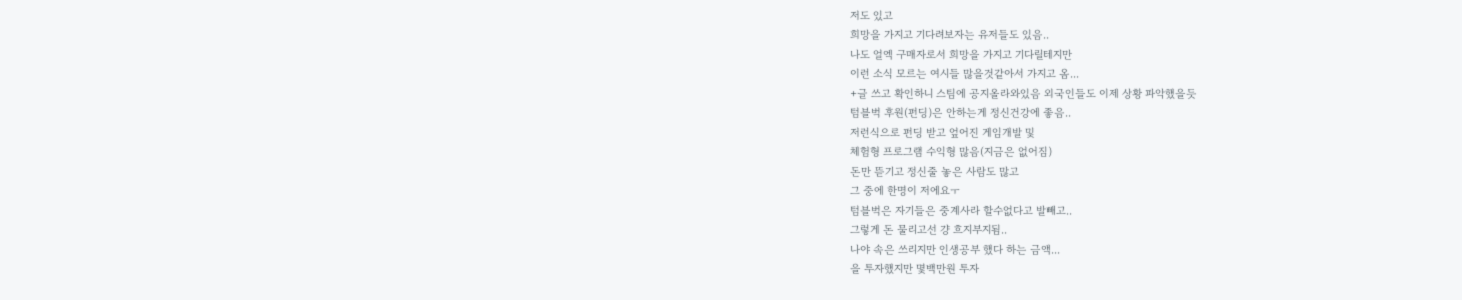저도 있고
희망을 가지고 기다려보자는 유저들도 있음..
나도 얼엑 구매자로서 희망을 가지고 기다릴테지만
이런 소식 모르는 여시들 많을것같아서 가지고 옴...
+글 쓰고 확인하니 스팀에 공지올라와있음 외국인들도 이제 상황 파악했을듯
텀블벅 후원(펀딩)은 안하는게 정신건강에 좋음..
저런식으로 펀딩 받고 엎어진 게임개발 및
체험형 프로그램 수익형 많음(지금은 없어짐)
돈만 뜯기고 정신줄 놓은 사람도 많고
그 중에 한명이 저에요ㅜ
텀블벅은 자기들은 중계사라 할수없다고 발빼고..
그렇게 돈 물리고선 걍 흐지부지됨..
나야 속은 쓰리지만 인생공부 했다 하는 금액...
을 투자했지만 몇백만원 투자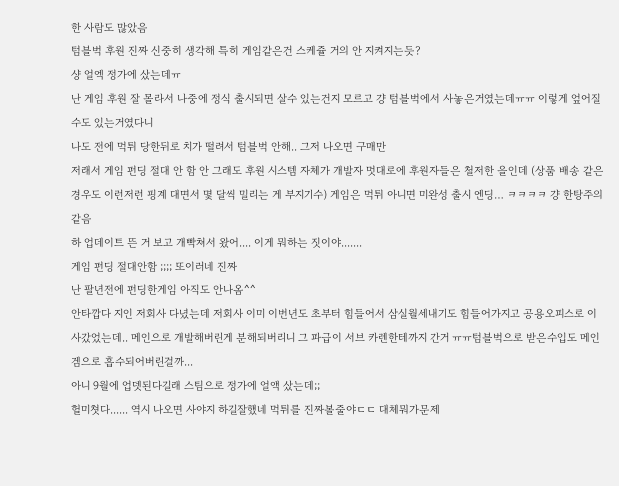한 사람도 많았음
텀블벅 후원 진짜 신중히 생각해 특히 게임같은건 스케쥴 거의 안 지켜지는듯?
샹 얼엑 정가에 샀는데ㅠ
난 게임 후원 잘 몰라서 나중에 정식 출시되면 살수 있는건지 모르고 걍 텀블벅에서 사놓은거였는데ㅠㅠ 이렇게 엎어질수도 있는거였다니
나도 전에 먹튀 당한뒤로 치가 떨려서 텀블벅 안해.. 그저 나오면 구매만
저래서 게임 펀딩 절대 안 함 안 그래도 후원 시스템 자체가 개발자 멋대로에 후원자들은 철저한 을인데 (상품 배송 같은 경우도 이런저런 핑계 대면서 몇 달씩 밀리는 게 부지기수) 게임은 먹튀 아니면 미완성 출시 엔딩… ㅋㅋㅋㅋ 걍 한탕주의 같음
하 업데이트 뜬 거 보고 개빡쳐서 왔어.... 이게 뭐하는 짓이야.......
게임 펀딩 절대안함 ;;;; 또이러네 진짜
난 팔년전에 펀딩한게임 아직도 안나옴^^
안타깝다 지인 저회사 다녔는데 저회사 이미 이번년도 초부터 힘들어서 삼실월세내기도 힘들어가지고 공용오피스로 이사갔었는데.. 메인으로 개발해버린게 분해되버리니 그 파급이 서브 카렌한테까지 간거 ㅠㅠ텀블벅으로 받은수입도 메인겜으로 흡수되어버린걸까...
아니 9월에 업뎃된다길래 스팀으로 정가에 얼액 샀는데;;
헐미쳣다...... 역시 나오면 사야지 하길잘했네 먹튀를 진짜볼줄야ㄷㄷ 대체뭐가문제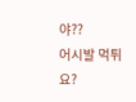야??
어시발 먹튀요?